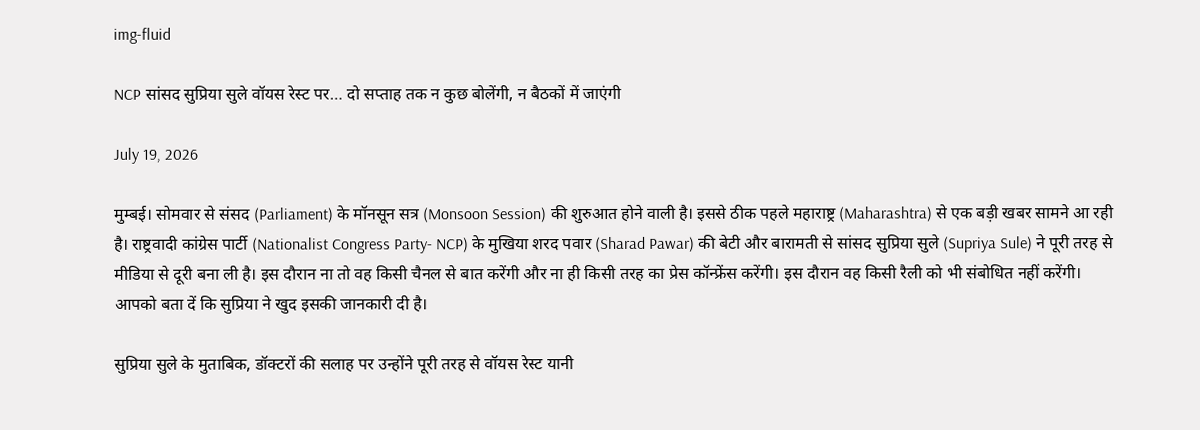img-fluid

NCP सांसद सुप्रिया सुले वॉयस रेस्ट पर… दो सप्ताह तक न कुछ बोलेंगी, न बैठकों में जाएंगी

July 19, 2026

मुम्बई। सोमवार से संसद (Parliament) के मॉनसून सत्र (Monsoon Session) की शुरुआत होने वाली है। इससे ठीक पहले महाराष्ट्र (Maharashtra) से एक बड़ी खबर सामने आ रही है। राष्ट्रवादी कांग्रेस पार्टी (Nationalist Congress Party- NCP) के मुखिया शरद पवार (Sharad Pawar) की बेटी और बारामती से सांसद सुप्रिया सुले (Supriya Sule) ने पूरी तरह से मीडिया से दूरी बना ली है। इस दौरान ना तो वह किसी चैनल से बात करेंगी और ना ही किसी तरह का प्रेस कॉन्फ्रेंस करेंगी। इस दौरान वह किसी रैली को भी संबोधित नहीं करेंगी। आपको बता दें कि सुप्रिया ने खुद इसकी जानकारी दी है।

सुप्रिया सुले के मुताबिक, डॉक्टरों की सलाह पर उन्होंने पूरी तरह से वॉयस रेस्ट यानी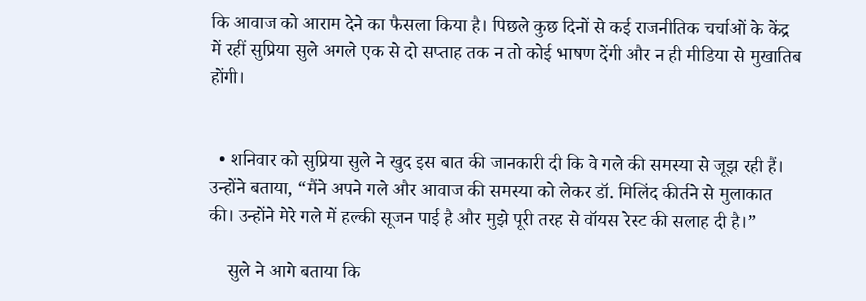कि आवाज को आराम देने का फैसला किया है। पिछले कुछ दिनों से कई राजनीतिक चर्चाओं के केंद्र में रहीं सुप्रिया सुले अगले एक से दो सप्ताह तक न तो कोई भाषण देंगी और न ही मीडिया से मुखातिब होंगी।


  • शनिवार को सुप्रिया सुले ने खुद इस बात की जानकारी दी कि वे गले की समस्या से जूझ रही हैं। उन्होंने बताया, “मैंने अपने गले और आवाज की समस्या को लेकर डॉ. मिलिंद कीर्तने से मुलाकात की। उन्होंने मेरे गले में हल्की सूजन पाई है और मुझे पूरी तरह से वॉयस रेस्ट की सलाह दी है।”

    सुले ने आगे बताया कि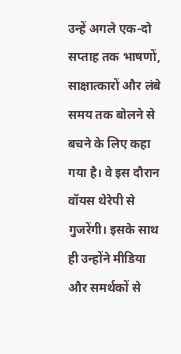उन्हें अगले एक-दो सप्ताह तक भाषणों, साक्षात्कारों और लंबे समय तक बोलने से बचने के लिए कहा गया है। वे इस दौरान वॉयस थेरेपी से गुजरेंगी। इसके साथ ही उन्होंने मीडिया और समर्थकों से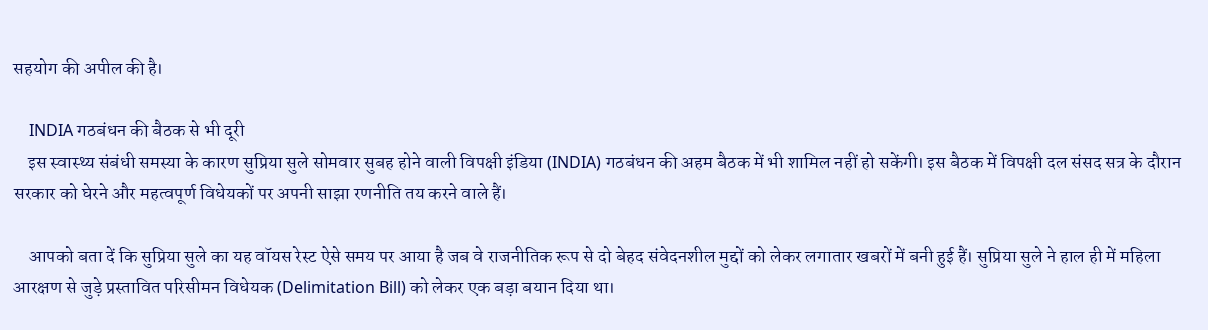सहयोग की अपील की है।

    INDIA गठबंधन की बैठक से भी दूरी
    इस स्वास्थ्य संबंधी समस्या के कारण सुप्रिया सुले सोमवार सुबह होने वाली विपक्षी इंडिया (INDIA) गठबंधन की अहम बैठक में भी शामिल नहीं हो सकेंगी। इस बैठक में विपक्षी दल संसद सत्र के दौरान सरकार को घेरने और महत्वपूर्ण विधेयकों पर अपनी साझा रणनीति तय करने वाले हैं।

    आपको बता दें कि सुप्रिया सुले का यह वॉयस रेस्ट ऐसे समय पर आया है जब वे राजनीतिक रूप से दो बेहद संवेदनशील मुद्दों को लेकर लगातार खबरों में बनी हुई हैं। सुप्रिया सुले ने हाल ही में महिला आरक्षण से जुड़े प्रस्तावित परिसीमन विधेयक (Delimitation Bill) को लेकर एक बड़ा बयान दिया था।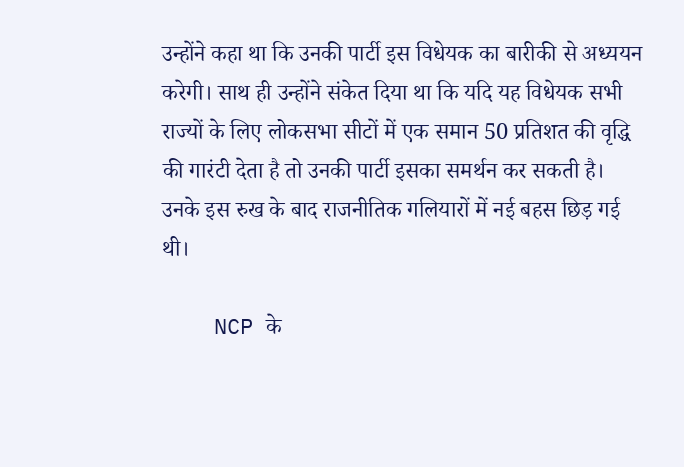उन्होंने कहा था कि उनकी पार्टी इस विधेयक का बारीकी से अध्ययन करेगी। साथ ही उन्होंने संकेत दिया था कि यदि यह विधेयक सभी राज्यों के लिए लोकसभा सीटों में एक समान 50 प्रतिशत की वृद्धि की गारंटी देता है तो उनकी पार्टी इसका समर्थन कर सकती है। उनके इस रुख के बाद राजनीतिक गलियारों में नई बहस छिड़ गई थी।

    NCP के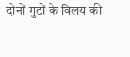दोनों गुटों के विलय की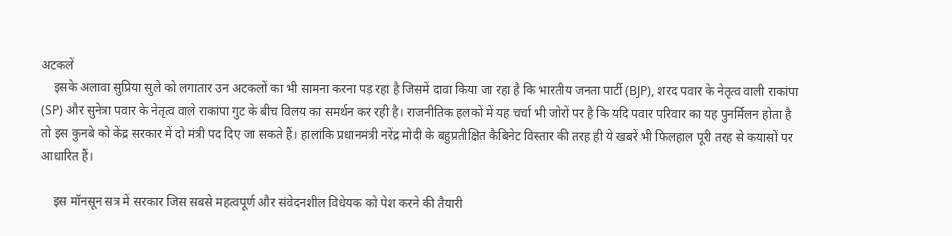अटकलें
    इसके अलावा सुप्रिया सुले को लगातार उन अटकलों का भी सामना करना पड़ रहा है जिसमें दावा किया जा रहा है कि भारतीय जनता पार्टी (BJP), शरद पवार के नेतृत्व वाली राकांपा (SP) और सुनेत्रा पवार के नेतृत्व वाले राकांपा गुट के बीच विलय का समर्थन कर रही है। राजनीतिक हलकों में यह चर्चा भी जोरों पर है कि यदि पवार परिवार का यह पुनर्मिलन होता है तो इस कुनबे को केंद्र सरकार में दो मंत्री पद दिए जा सकते हैं। हालांकि प्रधानमंत्री नरेंद्र मोदी के बहुप्रतीक्षित कैबिनेट विस्तार की तरह ही ये खबरें भी फिलहाल पूरी तरह से कयासों पर आधारित हैं।

    इस मॉनसून सत्र में सरकार जिस सबसे महत्वपूर्ण और संवेदनशील विधेयक को पेश करने की तैयारी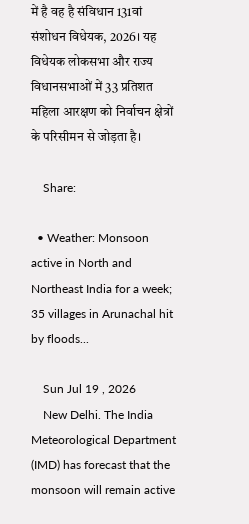में है वह है संविधान 131वां संशोधन विधेयक, 2026। यह विधेयक लोकसभा और राज्य विधानसभाओं में 33 प्रतिशत महिला आरक्षण को निर्वाचन क्षेत्रों के परिसीमन से जोड़ता है।

    Share:

  • Weather: Monsoon active in North and Northeast India for a week; 35 villages in Arunachal hit by floods...

    Sun Jul 19 , 2026
    New Delhi. The India Meteorological Department (IMD) has forecast that the monsoon will remain active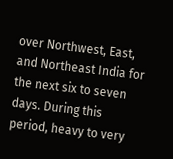over Northwest, East, and Northeast India for the next six to seven days. During this period, heavy to very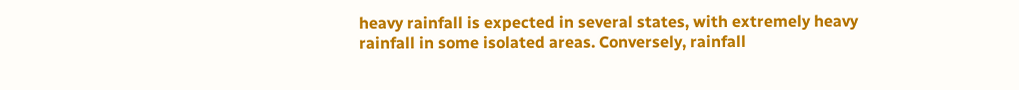heavy rainfall is expected in several states, with extremely heavy rainfall in some isolated areas. Conversely, rainfall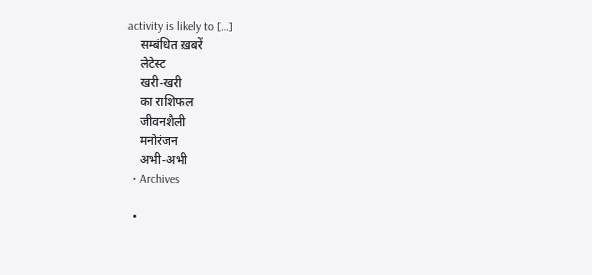activity is likely to […]
    सम्बंधित ख़बरें
    लेटेस्ट
    खरी-खरी
    का राशिफल
    जीवनशैली
    मनोरंजन
    अभी-अभी
  • Archives

  •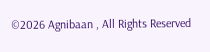©2026 Agnibaan , All Rights Reserved